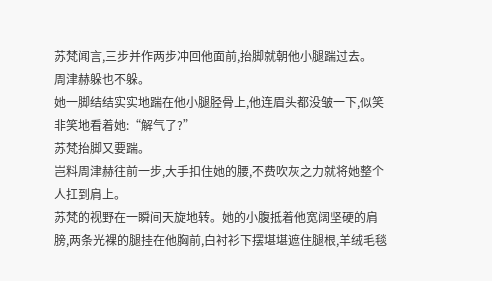苏梵闻言,三步并作两步冲回他面前,抬脚就朝他小腿踹过去。
周津赫躲也不躲。
她一脚结结实实地踹在他小腿胫骨上,他连眉头都没皱一下,似笑非笑地看着她:“解气了?”
苏梵抬脚又要踹。
岂料周津赫往前一步,大手扣住她的腰,不费吹灰之力就将她整个人扛到肩上。
苏梵的视野在一瞬间天旋地转。她的小腹抵着他宽阔坚硬的肩膀,两条光裸的腿挂在他胸前,白衬衫下摆堪堪遮住腿根,羊绒毛毯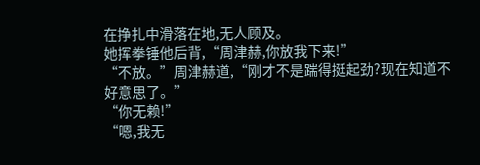在挣扎中滑落在地,无人顾及。
她挥拳锤他后背,“周津赫,你放我下来!”
“不放。”周津赫道,“刚才不是踹得挺起劲?现在知道不好意思了。”
“你无赖!”
“嗯,我无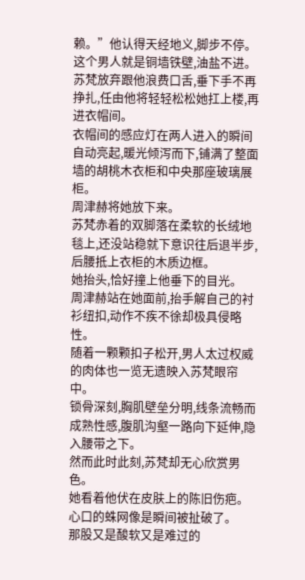赖。”他认得天经地义,脚步不停。
这个男人就是铜墙铁壁,油盐不进。
苏梵放弃跟他浪费口舌,垂下手不再挣扎,任由他将轻轻松松她扛上楼,再进衣帽间。
衣帽间的感应灯在两人进入的瞬间自动亮起,暖光倾泻而下,铺满了整面墙的胡桃木衣柜和中央那座玻璃展柜。
周津赫将她放下来。
苏梵赤着的双脚落在柔软的长绒地毯上,还没站稳就下意识往后退半步,后腰抵上衣柜的木质边框。
她抬头,恰好撞上他垂下的目光。
周津赫站在她面前,抬手解自己的衬衫纽扣,动作不疾不徐却极具侵略性。
随着一颗颗扣子松开,男人太过权威的肉体也一览无遗映入苏梵眼帘中。
锁骨深刻,胸肌壁垒分明,线条流畅而成熟性感,腹肌沟壑一路向下延伸,隐入腰带之下。
然而此时此刻,苏梵却无心欣赏男色。
她看着他伏在皮肤上的陈旧伤疤。
心口的蛛网像是瞬间被扯破了。
那股又是酸软又是难过的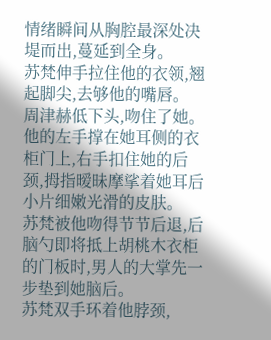情绪瞬间从胸腔最深处决堤而出,蔓延到全身。
苏梵伸手拉住他的衣领,翘起脚尖,去够他的嘴唇。
周津赫低下头,吻住了她。
他的左手撑在她耳侧的衣柜门上,右手扣住她的后颈,拇指暧昧摩挲着她耳后小片细嫩光滑的皮肤。
苏梵被他吻得节节后退,后脑勺即将抵上胡桃木衣柜的门板时,男人的大掌先一步垫到她脑后。
苏梵双手环着他脖颈,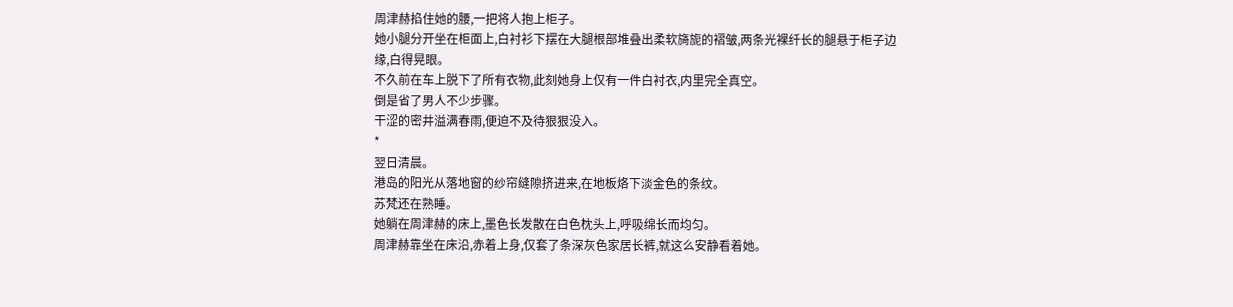周津赫掐住她的腰,一把将人抱上柜子。
她小腿分开坐在柜面上,白衬衫下摆在大腿根部堆叠出柔软旖旎的褶皱,两条光裸纤长的腿悬于柜子边缘,白得晃眼。
不久前在车上脱下了所有衣物,此刻她身上仅有一件白衬衣,内里完全真空。
倒是省了男人不少步骤。
干涩的密井溢满春雨,便迫不及待狠狠没入。
*
翌日清晨。
港岛的阳光从落地窗的纱帘缝隙挤进来,在地板烙下淡金色的条纹。
苏梵还在熟睡。
她躺在周津赫的床上,墨色长发散在白色枕头上,呼吸绵长而均匀。
周津赫靠坐在床沿,赤着上身,仅套了条深灰色家居长裤,就这么安静看着她。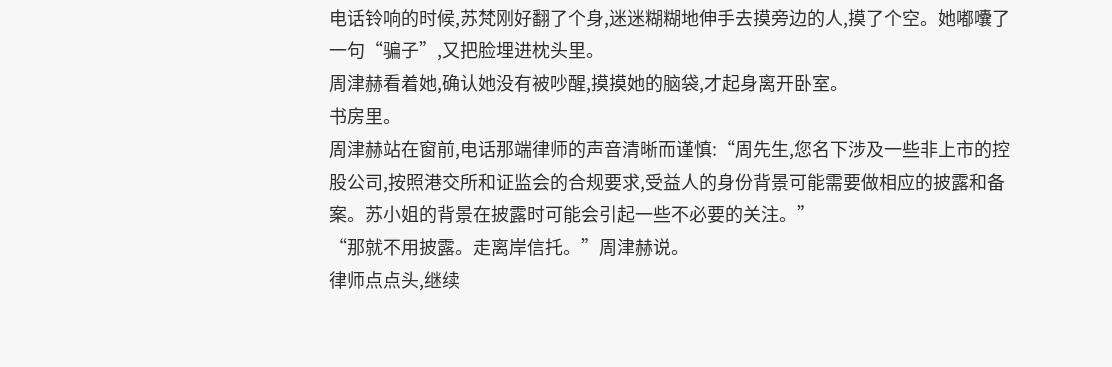电话铃响的时候,苏梵刚好翻了个身,迷迷糊糊地伸手去摸旁边的人,摸了个空。她嘟囔了一句“骗子”,又把脸埋进枕头里。
周津赫看着她,确认她没有被吵醒,摸摸她的脑袋,才起身离开卧室。
书房里。
周津赫站在窗前,电话那端律师的声音清晰而谨慎:“周先生,您名下涉及一些非上市的控股公司,按照港交所和证监会的合规要求,受益人的身份背景可能需要做相应的披露和备案。苏小姐的背景在披露时可能会引起一些不必要的关注。”
“那就不用披露。走离岸信托。”周津赫说。
律师点点头,继续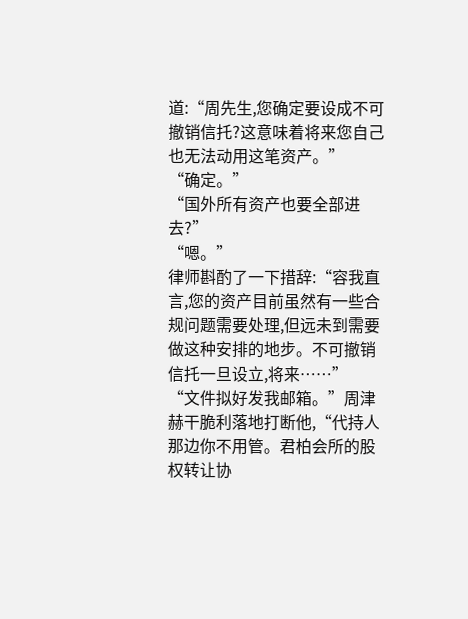道:“周先生,您确定要设成不可撤销信托?这意味着将来您自己也无法动用这笔资产。”
“确定。”
“国外所有资产也要全部进去?”
“嗯。”
律师斟酌了一下措辞:“容我直言,您的资产目前虽然有一些合规问题需要处理,但远未到需要做这种安排的地步。不可撤销信托一旦设立,将来……”
“文件拟好发我邮箱。”周津赫干脆利落地打断他,“代持人那边你不用管。君柏会所的股权转让协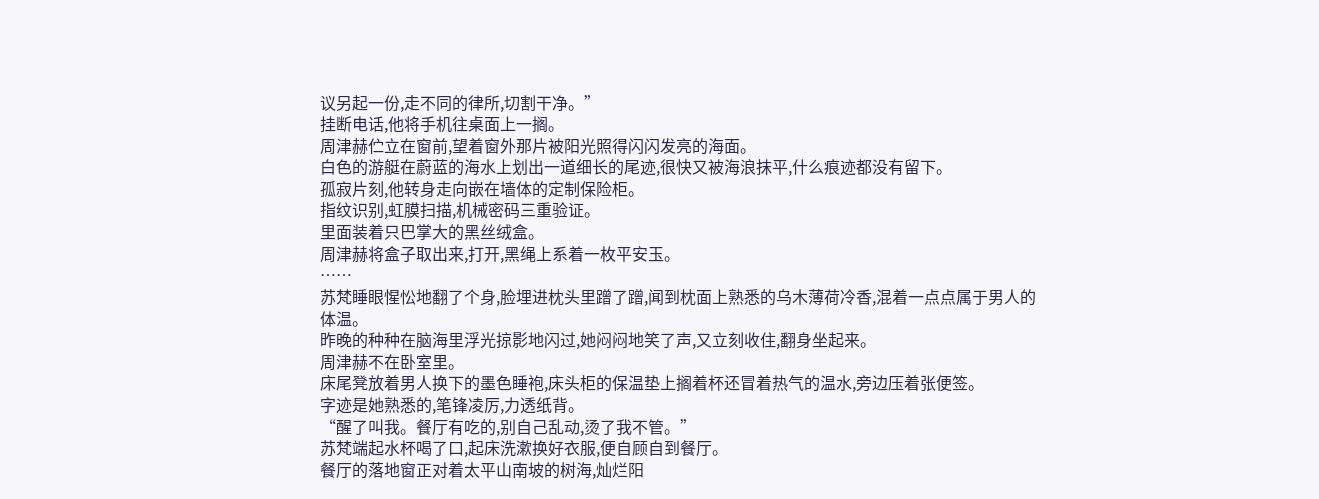议另起一份,走不同的律所,切割干净。”
挂断电话,他将手机往桌面上一搁。
周津赫伫立在窗前,望着窗外那片被阳光照得闪闪发亮的海面。
白色的游艇在蔚蓝的海水上划出一道细长的尾迹,很快又被海浪抹平,什么痕迹都没有留下。
孤寂片刻,他转身走向嵌在墙体的定制保险柜。
指纹识别,虹膜扫描,机械密码三重验证。
里面装着只巴掌大的黑丝绒盒。
周津赫将盒子取出来,打开,黑绳上系着一枚平安玉。
……
苏梵睡眼惺忪地翻了个身,脸埋进枕头里蹭了蹭,闻到枕面上熟悉的乌木薄荷冷香,混着一点点属于男人的体温。
昨晚的种种在脑海里浮光掠影地闪过,她闷闷地笑了声,又立刻收住,翻身坐起来。
周津赫不在卧室里。
床尾凳放着男人换下的墨色睡袍,床头柜的保温垫上搁着杯还冒着热气的温水,旁边压着张便签。
字迹是她熟悉的,笔锋凌厉,力透纸背。
“醒了叫我。餐厅有吃的,别自己乱动,烫了我不管。”
苏梵端起水杯喝了口,起床洗漱换好衣服,便自顾自到餐厅。
餐厅的落地窗正对着太平山南坡的树海,灿烂阳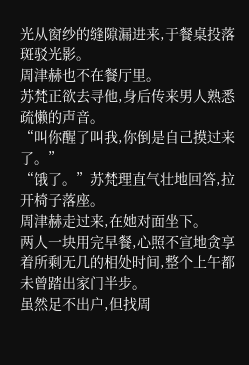光从窗纱的缝隙漏进来,于餐桌投落斑驳光影。
周津赫也不在餐厅里。
苏梵正欲去寻他,身后传来男人熟悉疏懒的声音。
“叫你醒了叫我,你倒是自己摸过来了。”
“饿了。”苏梵理直气壮地回答,拉开椅子落座。
周津赫走过来,在她对面坐下。
两人一块用完早餐,心照不宣地贪享着所剩无几的相处时间,整个上午都未曾踏出家门半步。
虽然足不出户,但找周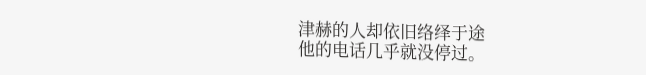津赫的人却依旧络绎于途
他的电话几乎就没停过。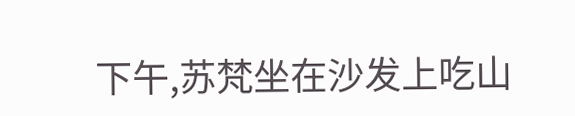下午,苏梵坐在沙发上吃山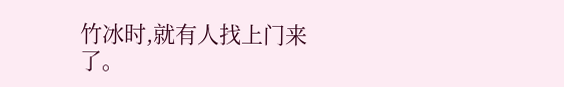竹冰时,就有人找上门来了。